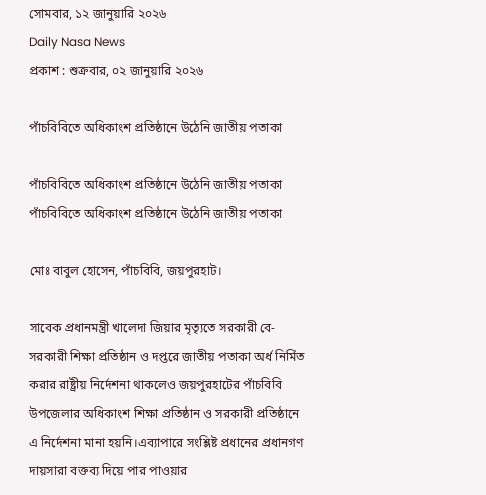সোমবার, ১২ জানুয়ারি ২০২৬
Daily Nasa News
প্রকাশ : শুক্রবার, ০২ জানুয়ারি ২০২৬

পাঁচবিবিতে অধিকাংশ প্রতিষ্ঠানে উঠেনি জাতীয় পতাকা

পাঁচবিবিতে অধিকাংশ প্রতিষ্ঠানে উঠেনি জাতীয় পতাকা
পাঁচবিবিতে অধিকাংশ প্রতিষ্ঠানে উঠেনি জাতীয় পতাকা

মোঃ বাবুল হোসেন, পাঁচবিবি, জয়পুরহাট।

সাবেক প্রধানমন্ত্রী খালেদা জিয়ার মৃত্যৃতে সরকারী বে-সরকারী শিক্ষা প্রতিষ্ঠান ও দপ্তরে জাতীয় পতাকা অর্ধ নির্মিত করার রাষ্ট্রীয় নির্দেশনা থাকলেও জয়পুরহাটের পাঁচবিবি উপজেলার অধিকাংশ শিক্ষা প্রতিষ্ঠান ও সরকারী প্রতিষ্ঠানে এ নির্দেশনা মানা হয়নি।এব্যাপারে সংশ্লিষ্ট প্রধানের প্রধানগণ দায়সারা বক্তব্য দিয়ে পার পাওয়ার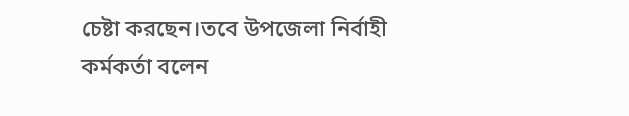চেষ্টা করছেন।তবে উপজেলা নির্বাহী কর্মকর্তা বলেন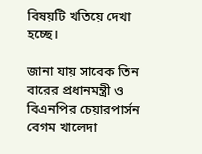বিষয়টি খতিয়ে দেখা হচ্ছে।

জানা যায় সাবেক তিন বারের প্রধানমন্ত্রী ও বিএনপির চেয়ারপার্সন বেগম খালেদা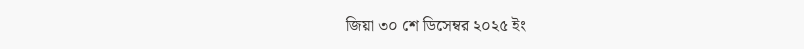জিয়া ৩০ শে ডিসেম্বর ২০২৫ ইং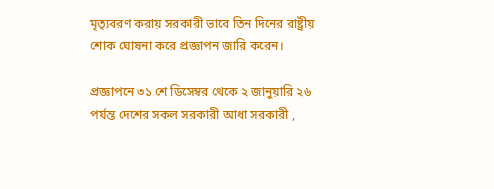মৃত্যৃবরণ করায় সরকারী ভাবে তিন দিনের রাষ্ট্রীয় শোক ঘোষনা করে প্রজ্ঞাপন জারি করেন।

প্রজ্ঞাপনে ৩১ শে ডিসেম্বর থেকে ২ জানুয়ারি ২৬ পর্যন্ত দেশের সকল সরকারী আধা সরকারী ,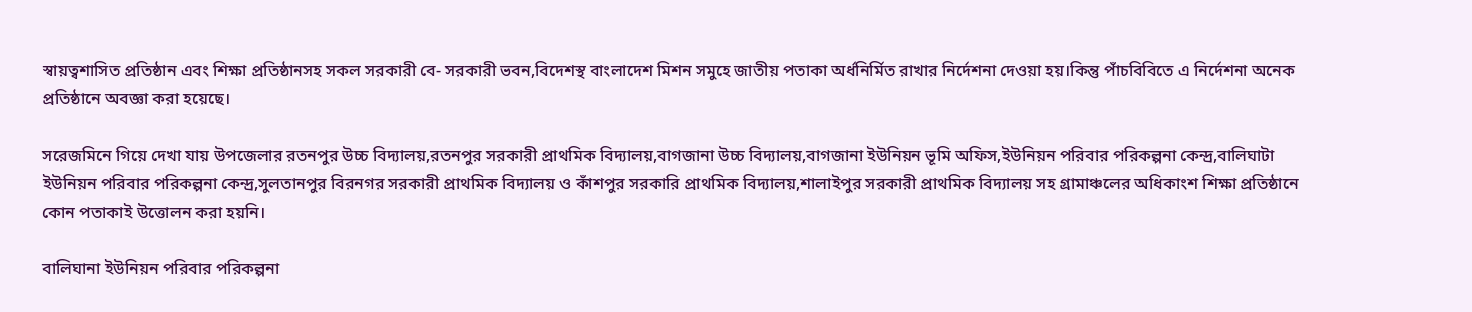স্বায়ত্বশাসিত প্রতিষ্ঠান এবং শিক্ষা প্রতিষ্ঠানসহ সকল সরকারী বে- সরকারী ভবন,বিদেশস্থ বাংলাদেশ মিশন সমুহে জাতীয় পতাকা অর্ধনির্মিত রাখার নির্দেশনা দেওয়া হয়।কিন্তু পাঁচবিবিতে এ নির্দেশনা অনেক প্রতিষ্ঠানে অবজ্ঞা করা হয়েছে।

সরেজমিনে গিয়ে দেখা যায় উপজেলার রতনপুর উচ্চ বিদ্যালয়,রতনপুর সরকারী প্রাথমিক বিদ্যালয়,বাগজানা উচ্চ বিদ্যালয়,বাগজানা ইউনিয়ন ভূমি অফিস,ইউনিয়ন পরিবার পরিকল্পনা কেন্দ্র,বালিঘাটা ইউনিয়ন পরিবার পরিকল্পনা কেন্দ্র,সুলতানপুর বিরনগর সরকারী প্রাথমিক বিদ্যালয় ও কাঁশপুর সরকারি প্রাথমিক বিদ্যালয়,শালাইপুর সরকারী প্রাথমিক বিদ্যালয় সহ গ্রামাঞ্চলের অধিকাংশ শিক্ষা প্রতিষ্ঠানে কোন পতাকাই উত্তোলন করা হয়নি।

বালিঘানা ইউনিয়ন পরিবার পরিকল্পনা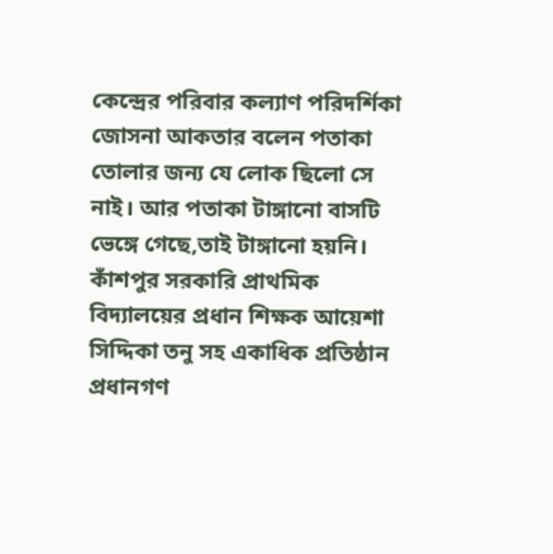কেন্দ্রের পরিবার কল্যাণ পরিদর্শিকা জোসনা আকতার বলেন পতাকা তোলার জন্য যে লোক ছিলো সে নাই। আর পতাকা টাঙ্গানো বাসটি ভেঙ্গে গেছে,তাই টাঙ্গানো হয়নি। কাঁশপুর সরকারি প্রাথমিক বিদ্যালয়ের প্রধান শিক্ষক আয়েশা সিদ্দিকা তনু সহ একাধিক প্রতিষ্ঠান প্রধানগণ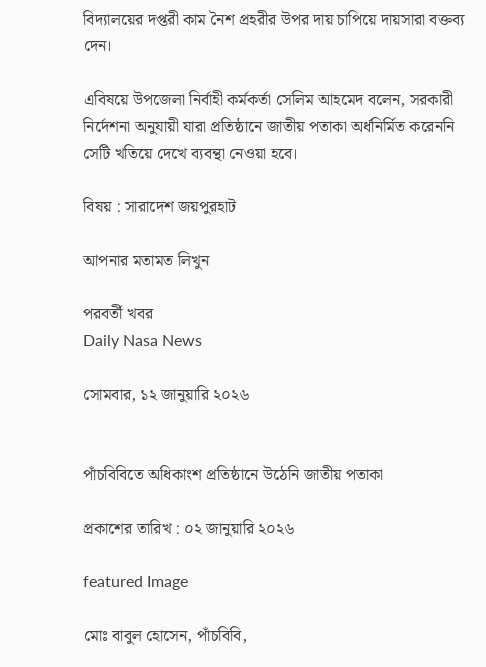বিদ্যালয়ের দপ্তরী কাম নৈশ প্রহরীর উপর দায় চাপিয়ে দায়সারা বক্তব্য দেন।

এবিষয়ে উপজেলা নির্বাহী কর্মকর্তা সেলিম আহমেদ বলেন, সরকারী নির্দেশনা অনুযায়ী যারা প্রতিষ্ঠানে জাতীয় পতাকা অর্ধনির্মিত করেননি সেটি খতিয়ে দেখে ব্যবন্থা নেওয়া হবে।

বিষয় : সারাদেশ জয়পুরহাট

আপনার মতামত লিখুন

পরবর্তী খবর
Daily Nasa News

সোমবার, ১২ জানুয়ারি ২০২৬


পাঁচবিবিতে অধিকাংশ প্রতিষ্ঠানে উঠেনি জাতীয় পতাকা

প্রকাশের তারিখ : ০২ জানুয়ারি ২০২৬

featured Image

মোঃ বাবুল হোসেন, পাঁচবিবি,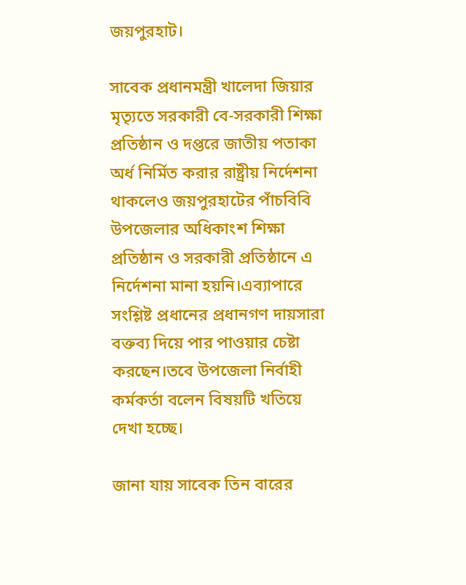জয়পুরহাট।

সাবেক প্রধানমন্ত্রী খালেদা জিয়ার মৃত্যৃতে সরকারী বে-সরকারী শিক্ষা প্রতিষ্ঠান ও দপ্তরে জাতীয় পতাকা অর্ধ নির্মিত করার রাষ্ট্রীয় নির্দেশনা থাকলেও জয়পুরহাটের পাঁচবিবি উপজেলার অধিকাংশ শিক্ষা প্রতিষ্ঠান ও সরকারী প্রতিষ্ঠানে এ নির্দেশনা মানা হয়নি।এব্যাপারে সংশ্লিষ্ট প্রধানের প্রধানগণ দায়সারা বক্তব্য দিয়ে পার পাওয়ার চেষ্টা করছেন।তবে উপজেলা নির্বাহী কর্মকর্তা বলেন বিষয়টি খতিয়ে দেখা হচ্ছে।

জানা যায় সাবেক তিন বারের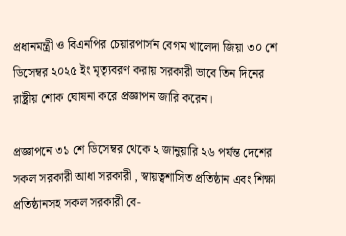প্রধানমন্ত্রী ও বিএনপির চেয়ারপার্সন বেগম খালেদা জিয়া ৩০ শে ডিসেম্বর ২০২৫ ইং মৃত্যৃবরণ করায় সরকারী ভাবে তিন দিনের রাষ্ট্রীয় শোক ঘোষনা করে প্রজ্ঞাপন জারি করেন।

প্রজ্ঞাপনে ৩১ শে ডিসেম্বর থেকে ২ জানুয়ারি ২৬ পর্যন্ত দেশের সকল সরকারী আধা সরকারী , স্বায়ত্বশাসিত প্রতিষ্ঠান এবং শিক্ষা প্রতিষ্ঠানসহ সকল সরকারী বে-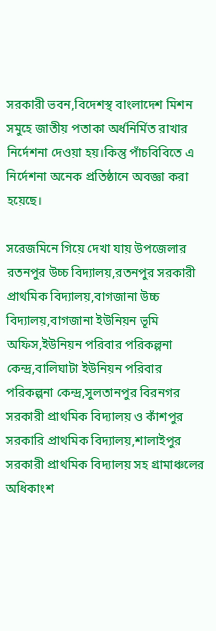সরকারী ভবন,বিদেশস্থ বাংলাদেশ মিশন সমুহে জাতীয় পতাকা অর্ধনির্মিত রাখার নির্দেশনা দেওয়া হয়।কিন্তু পাঁচবিবিতে এ নির্দেশনা অনেক প্রতিষ্ঠানে অবজ্ঞা করা হয়েছে।

সরেজমিনে গিয়ে দেখা যায় উপজেলার রতনপুর উচ্চ বিদ্যালয়,রতনপুর সরকারী প্রাথমিক বিদ্যালয়,বাগজানা উচ্চ বিদ্যালয়,বাগজানা ইউনিয়ন ভূমি অফিস,ইউনিয়ন পরিবার পরিকল্পনা কেন্দ্র,বালিঘাটা ইউনিয়ন পরিবার পরিকল্পনা কেন্দ্র,সুলতানপুর বিরনগর সরকারী প্রাথমিক বিদ্যালয় ও কাঁশপুর সরকারি প্রাথমিক বিদ্যালয়,শালাইপুর সরকারী প্রাথমিক বিদ্যালয় সহ গ্রামাঞ্চলের অধিকাংশ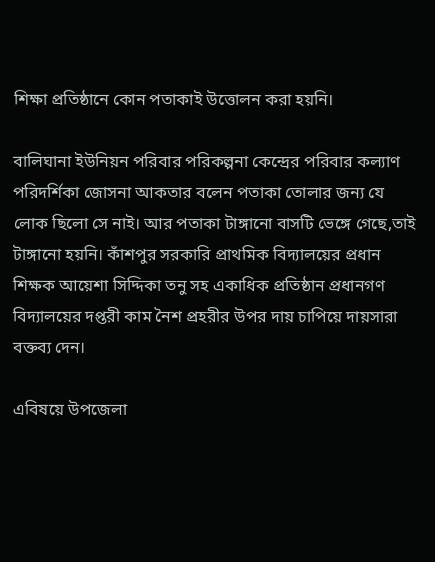শিক্ষা প্রতিষ্ঠানে কোন পতাকাই উত্তোলন করা হয়নি।

বালিঘানা ইউনিয়ন পরিবার পরিকল্পনা কেন্দ্রের পরিবার কল্যাণ পরিদর্শিকা জোসনা আকতার বলেন পতাকা তোলার জন্য যে লোক ছিলো সে নাই। আর পতাকা টাঙ্গানো বাসটি ভেঙ্গে গেছে,তাই টাঙ্গানো হয়নি। কাঁশপুর সরকারি প্রাথমিক বিদ্যালয়ের প্রধান শিক্ষক আয়েশা সিদ্দিকা তনু সহ একাধিক প্রতিষ্ঠান প্রধানগণ বিদ্যালয়ের দপ্তরী কাম নৈশ প্রহরীর উপর দায় চাপিয়ে দায়সারা বক্তব্য দেন।

এবিষয়ে উপজেলা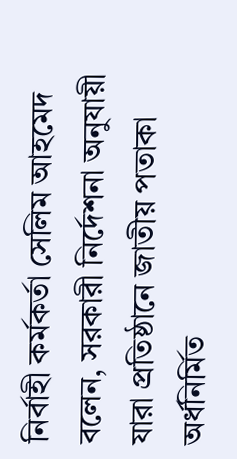নির্বাহী কর্মকর্তা সেলিম আহমেদ বলেন, সরকারী নির্দেশনা অনুযায়ী যারা প্রতিষ্ঠানে জাতীয় পতাকা অর্ধনির্মিত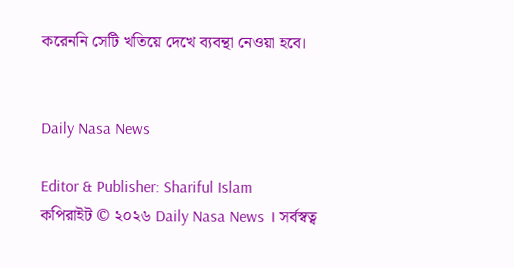করেননি সেটি খতিয়ে দেখে ব্যবন্থা নেওয়া হবে।


Daily Nasa News

Editor & Publisher: Shariful Islam
কপিরাইট © ২০২৬ Daily Nasa News । সর্বস্বত্ব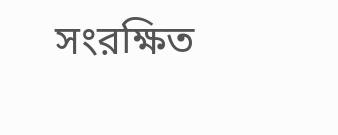সংরক্ষিত